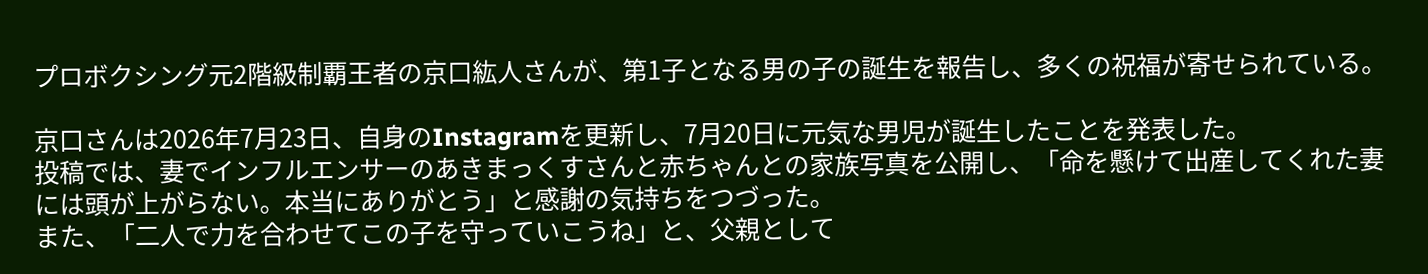プロボクシング元2階級制覇王者の京口紘人さんが、第1子となる男の子の誕生を報告し、多くの祝福が寄せられている。

京口さんは2026年7月23日、自身のInstagramを更新し、7月20日に元気な男児が誕生したことを発表した。
投稿では、妻でインフルエンサーのあきまっくすさんと赤ちゃんとの家族写真を公開し、「命を懸けて出産してくれた妻には頭が上がらない。本当にありがとう」と感謝の気持ちをつづった。
また、「二人で力を合わせてこの子を守っていこうね」と、父親として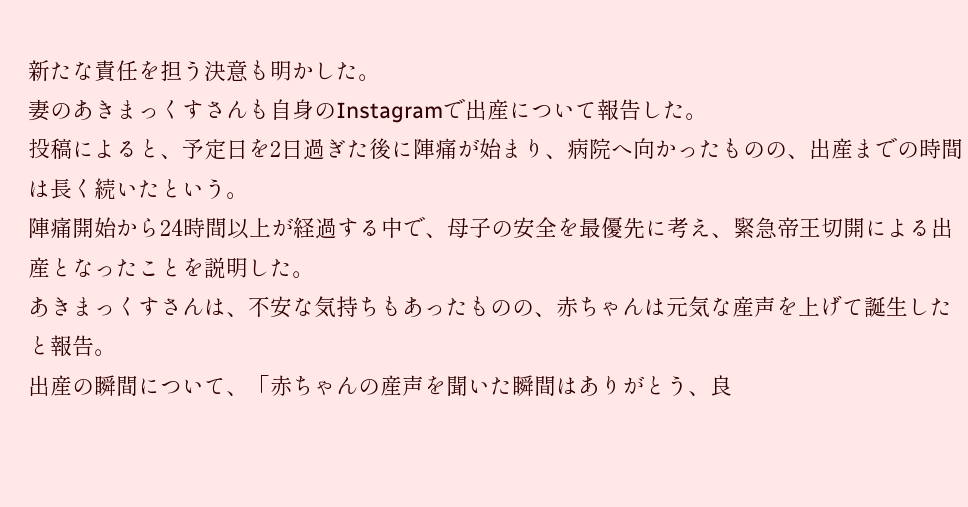新たな責任を担う決意も明かした。
妻のあきまっくすさんも自身のInstagramで出産について報告した。
投稿によると、予定日を2日過ぎた後に陣痛が始まり、病院へ向かったものの、出産までの時間は長く続いたという。
陣痛開始から24時間以上が経過する中で、母子の安全を最優先に考え、緊急帝王切開による出産となったことを説明した。
あきまっくすさんは、不安な気持ちもあったものの、赤ちゃんは元気な産声を上げて誕生したと報告。
出産の瞬間について、「赤ちゃんの産声を聞いた瞬間はありがとう、良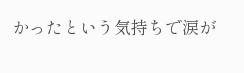かったという気持ちで涙が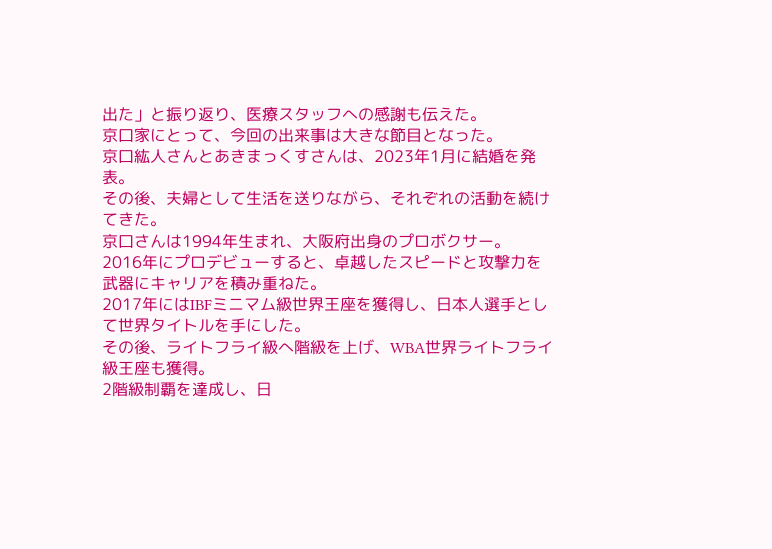出た」と振り返り、医療スタッフへの感謝も伝えた。
京口家にとって、今回の出来事は大きな節目となった。
京口紘人さんとあきまっくすさんは、2023年1月に結婚を発表。
その後、夫婦として生活を送りながら、それぞれの活動を続けてきた。
京口さんは1994年生まれ、大阪府出身のプロボクサー。
2016年にプロデビューすると、卓越したスピードと攻撃力を武器にキャリアを積み重ねた。
2017年にはIBFミニマム級世界王座を獲得し、日本人選手として世界タイトルを手にした。
その後、ライトフライ級へ階級を上げ、WBA世界ライトフライ級王座も獲得。
2階級制覇を達成し、日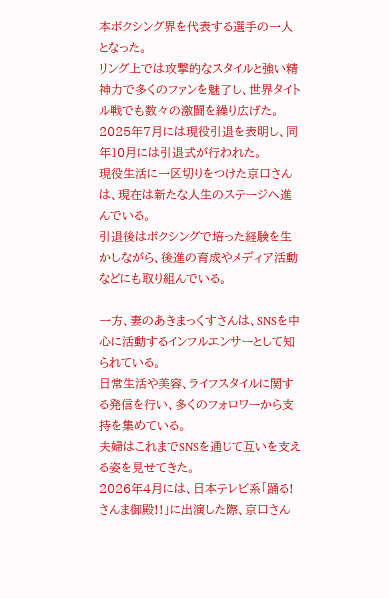本ボクシング界を代表する選手の一人となった。
リング上では攻撃的なスタイルと強い精神力で多くのファンを魅了し、世界タイトル戦でも数々の激闘を繰り広げた。
2025年7月には現役引退を表明し、同年10月には引退式が行われた。
現役生活に一区切りをつけた京口さんは、現在は新たな人生のステージへ進んでいる。
引退後はボクシングで培った経験を生かしながら、後進の育成やメディア活動などにも取り組んでいる。

一方、妻のあきまっくすさんは、SNSを中心に活動するインフルエンサーとして知られている。
日常生活や美容、ライフスタイルに関する発信を行い、多くのフォロワーから支持を集めている。
夫婦はこれまでSNSを通じて互いを支える姿を見せてきた。
2026年4月には、日本テレビ系「踊る!さんま御殿!!」に出演した際、京口さん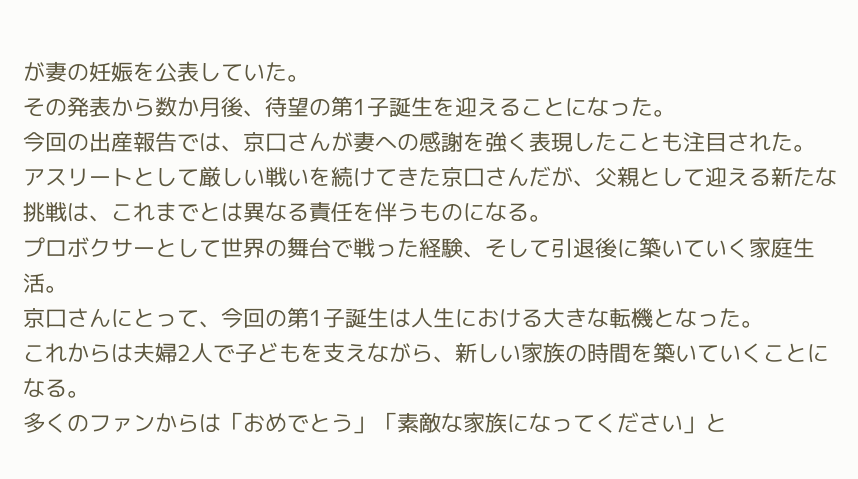が妻の妊娠を公表していた。
その発表から数か月後、待望の第1子誕生を迎えることになった。
今回の出産報告では、京口さんが妻への感謝を強く表現したことも注目された。
アスリートとして厳しい戦いを続けてきた京口さんだが、父親として迎える新たな挑戦は、これまでとは異なる責任を伴うものになる。
プロボクサーとして世界の舞台で戦った経験、そして引退後に築いていく家庭生活。
京口さんにとって、今回の第1子誕生は人生における大きな転機となった。
これからは夫婦2人で子どもを支えながら、新しい家族の時間を築いていくことになる。
多くのファンからは「おめでとう」「素敵な家族になってください」と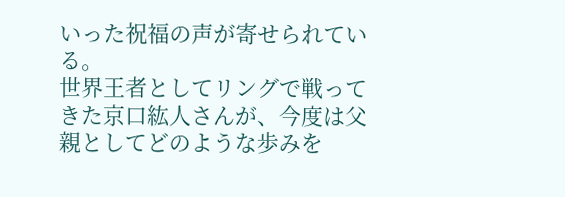いった祝福の声が寄せられている。
世界王者としてリングで戦ってきた京口紘人さんが、今度は父親としてどのような歩みを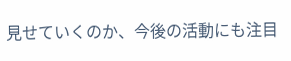見せていくのか、今後の活動にも注目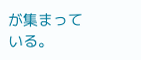が集まっている。